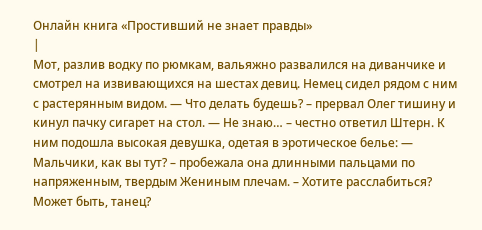Онлайн книга «Простивший не знает правды»
|
Мот, разлив водку по рюмкам, вальяжно развалился на диванчике и смотрел на извивающихся на шестах девиц. Немец сидел рядом с ним с растерянным видом. — Что делать будешь? – прервал Олег тишину и кинул пачку сигарет на стол. — Не знаю… – честно ответил Штерн. К ним подошла высокая девушка, одетая в эротическое белье: — Мальчики, как вы тут? – пробежала она длинными пальцами по напряженным, твердым Жениным плечам. – Хотите расслабиться? Может быть, танец?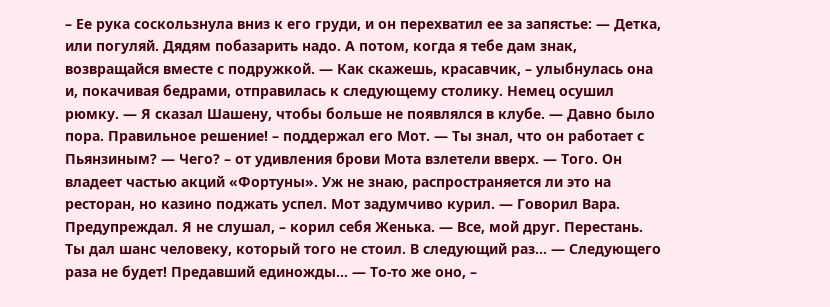– Ее рука соскользнула вниз к его груди, и он перехватил ее за запястье: — Детка, или погуляй. Дядям побазарить надо. А потом, когда я тебе дам знак, возвращайся вместе с подружкой. — Как скажешь, красавчик, – улыбнулась она и, покачивая бедрами, отправилась к следующему столику. Немец осушил рюмку. — Я сказал Шашену, чтобы больше не появлялся в клубе. — Давно было пора. Правильное решение! – поддержал его Мот. — Ты знал, что он работает с Пьянзиным? — Чего? – от удивления брови Мота взлетели вверх. — Того. Он владеет частью акций «Фортуны». Уж не знаю, распространяется ли это на ресторан, но казино поджать успел. Мот задумчиво курил. — Говорил Вара. Предупреждал. Я не слушал, – корил себя Женька. — Все, мой друг. Перестань. Ты дал шанс человеку, который того не стоил. В следующий раз… — Следующего раза не будет! Предавший единожды… — То-то же оно, –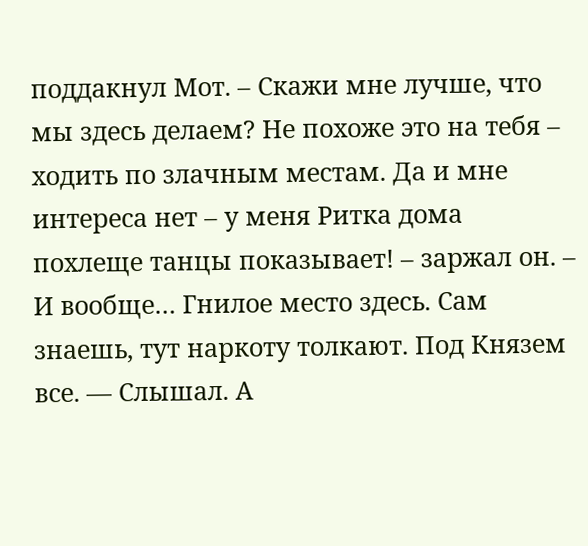поддакнул Мот. – Скажи мне лучше, что мы здесь делаем? Не похоже это на тебя – ходить по злачным местам. Да и мне интереса нет – у меня Ритка дома похлеще танцы показывает! – заржал он. – И вообще… Гнилое место здесь. Сам знаешь, тут наркоту толкают. Под Князем все. — Слышал. А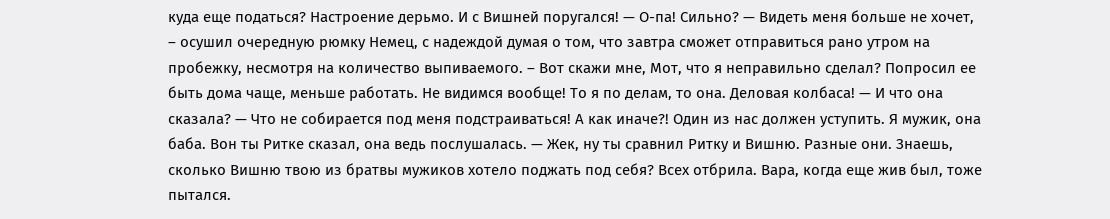куда еще податься? Настроение дерьмо. И с Вишней поругался! — О-па! Сильно? — Видеть меня больше не хочет, – осушил очередную рюмку Немец, с надеждой думая о том, что завтра сможет отправиться рано утром на пробежку, несмотря на количество выпиваемого. – Вот скажи мне, Мот, что я неправильно сделал? Попросил ее быть дома чаще, меньше работать. Не видимся вообще! То я по делам, то она. Деловая колбаса! — И что она сказала? — Что не собирается под меня подстраиваться! А как иначе?! Один из нас должен уступить. Я мужик, она баба. Вон ты Ритке сказал, она ведь послушалась. — Жек, ну ты сравнил Ритку и Вишню. Разные они. Знаешь, сколько Вишню твою из братвы мужиков хотело поджать под себя? Всех отбрила. Вара, когда еще жив был, тоже пытался.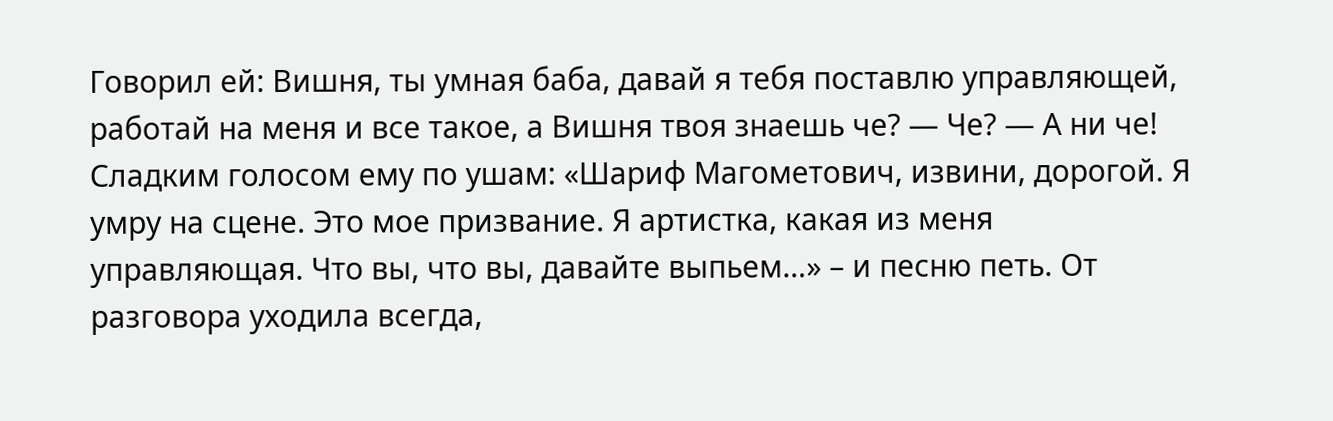Говорил ей: Вишня, ты умная баба, давай я тебя поставлю управляющей, работай на меня и все такое, а Вишня твоя знаешь че? — Че? — А ни че! Сладким голосом ему по ушам: «Шариф Магометович, извини, дорогой. Я умру на сцене. Это мое призвание. Я артистка, какая из меня управляющая. Что вы, что вы, давайте выпьем…» – и песню петь. От разговора уходила всегда,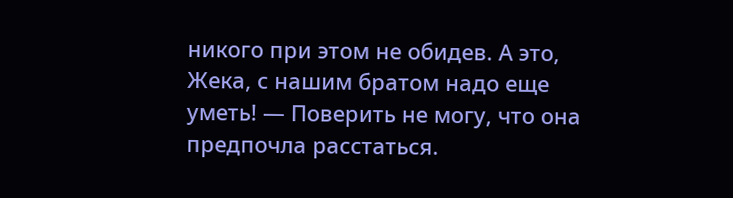никого при этом не обидев. А это, Жека, с нашим братом надо еще уметь! — Поверить не могу, что она предпочла расстаться.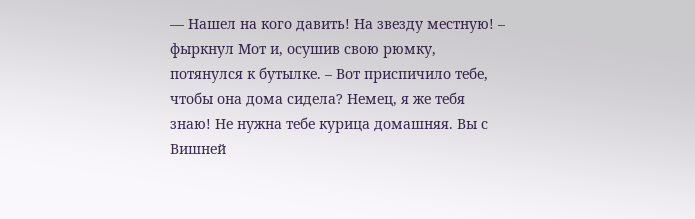— Нашел на кого давить! На звезду местную! – фыркнул Мот и, осушив свою рюмку, потянулся к бутылке. – Вот приспичило тебе, чтобы она дома сидела? Немец, я же тебя знаю! Не нужна тебе курица домашняя. Вы с Вишней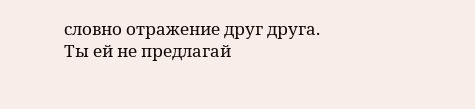словно отражение друг друга. Ты ей не предлагай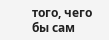того, чего бы сам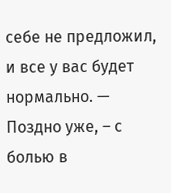себе не предложил, и все у вас будет нормально. — Поздно уже, – с болью в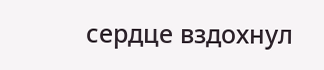сердце вздохнул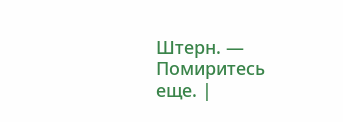Штерн. — Помиритесь еще. |